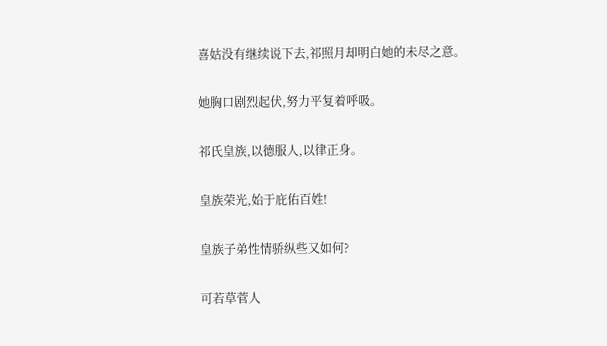喜姑没有继续说下去,祁照月却明白她的未尽之意。

她胸口剧烈起伏,努力平复着呼吸。

祁氏皇族,以德服人,以律正身。

皇族荣光,始于庇佑百姓!

皇族子弟性情骄纵些又如何?

可若草菅人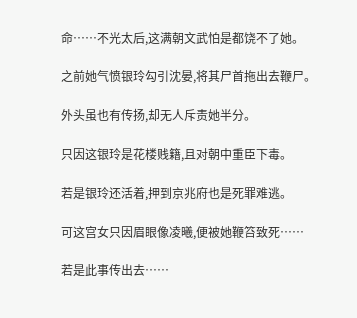命……不光太后,这满朝文武怕是都饶不了她。

之前她气愤银玲勾引沈晏,将其尸首拖出去鞭尸。

外头虽也有传扬,却无人斥责她半分。

只因这银玲是花楼贱籍,且对朝中重臣下毒。

若是银玲还活着,押到京兆府也是死罪难逃。

可这宫女只因眉眼像凌曦,便被她鞭笞致死……

若是此事传出去……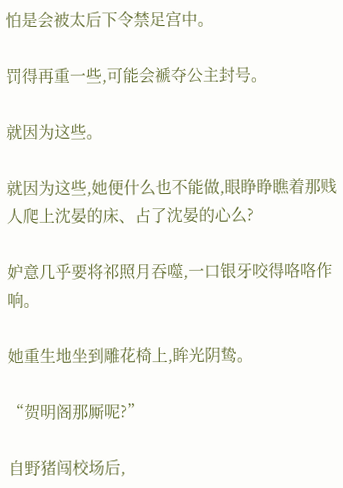怕是会被太后下令禁足宫中。

罚得再重一些,可能会褫夺公主封号。

就因为这些。

就因为这些,她便什么也不能做,眼睁睁瞧着那贱人爬上沈晏的床、占了沈晏的心么?

妒意几乎要将祁照月吞噬,一口银牙咬得咯咯作响。

她重生地坐到雕花椅上,眸光阴鸷。

“贺明阁那厮呢?”

自野猪闯校场后,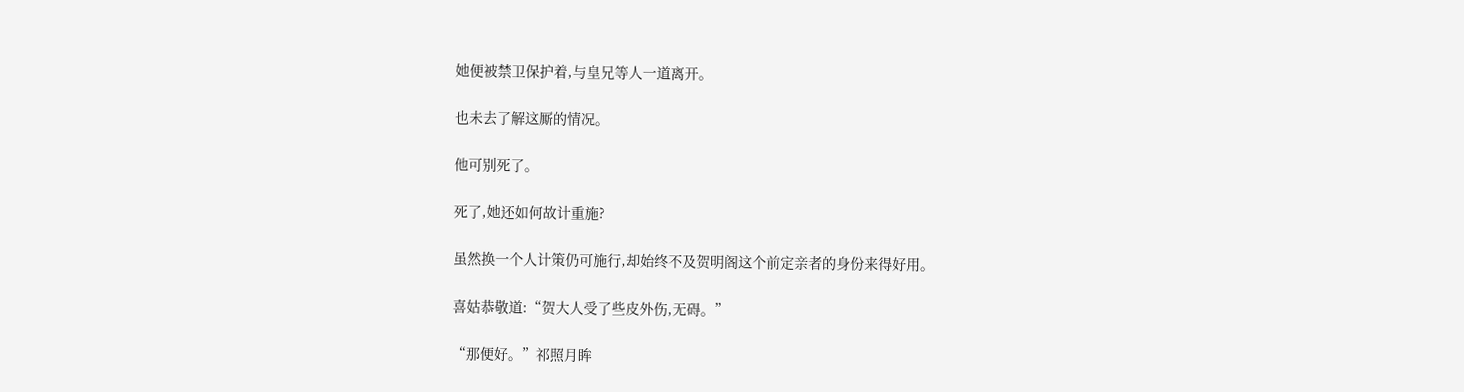她便被禁卫保护着,与皇兄等人一道离开。

也未去了解这厮的情况。

他可别死了。

死了,她还如何故计重施?

虽然换一个人计策仍可施行,却始终不及贺明阁这个前定亲者的身份来得好用。

喜姑恭敬道:“贺大人受了些皮外伤,无碍。”

“那便好。”祁照月眸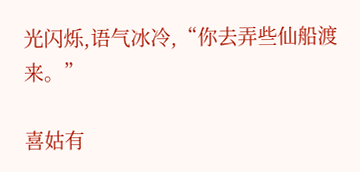光闪烁,语气冰冷,“你去弄些仙船渡来。”

喜姑有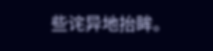些诧异地抬眸。